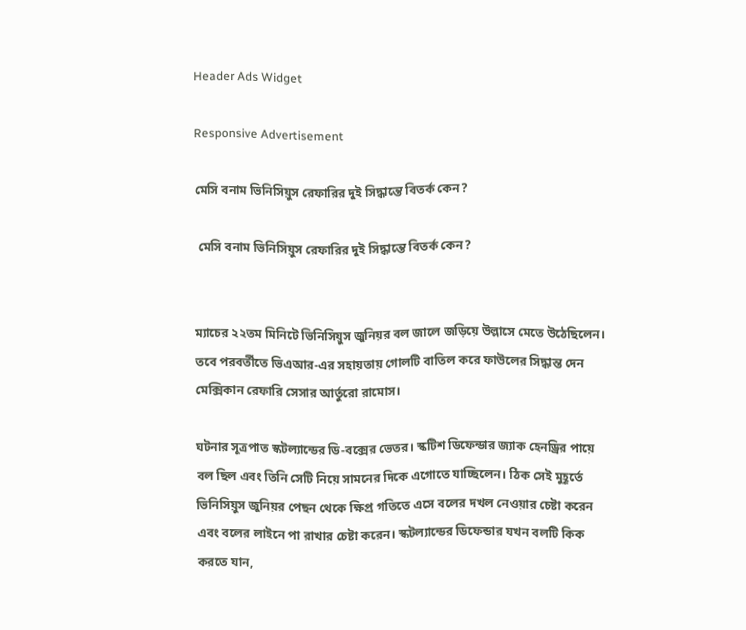Header Ads Widget

Responsive Advertisement

মেসি বনাম ভিনিসিয়ুস রেফারির দুই সিদ্ধান্তে বিতর্ক কেন?

 মেসি বনাম ভিনিসিয়ুস রেফারির দুই সিদ্ধান্তে বিতর্ক কেন?


ম্যাচের ২২তম মিনিটে ভিনিসিয়ুস জুনিয়র বল জালে জড়িয়ে উল্লাসে মেতে উঠেছিলেন। তবে পরবর্তীতে ভিএআর-এর সহায়তায় গোলটি বাতিল করে ফাউলের সিদ্ধান্ত দেন মেক্সিকান রেফারি সেসার আর্তুরো রামোস।

ঘটনার সূত্রপাত স্কটল্যান্ডের ডি-বক্সের ভেতর। স্কটিশ ডিফেন্ডার জ্যাক হেনড্রির পায়ে বল ছিল এবং তিনি সেটি নিয়ে সামনের দিকে এগোতে যাচ্ছিলেন। ঠিক সেই মুহূর্তে ভিনিসিয়ুস জুনিয়র পেছন থেকে ক্ষিপ্র গতিতে এসে বলের দখল নেওয়ার চেষ্টা করেন এবং বলের লাইনে পা রাখার চেষ্টা করেন। স্কটল্যান্ডের ডিফেন্ডার যখন বলটি কিক করতে যান,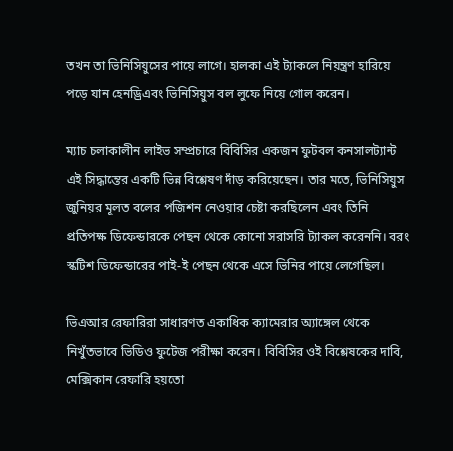তখন তা ভিনিসিয়ুসের পায়ে লাগে। হালকা এই ট্যাকলে নিয়ন্ত্রণ হারিয়ে পড়ে যান হেনড্রিএবং ভিনিসিয়ুস বল লুফে নিয়ে গোল করেন।

ম্যাচ চলাকালীন লাইভ সম্প্রচারে বিবিসির একজন ফুটবল কনসালট্যান্ট এই সিদ্ধান্তের একটি ভিন্ন বিশ্লেষণ দাঁড় করিয়েছেন। তার মতে, ভিনিসিয়ুস জুনিয়র মূলত বলের পজিশন নেওয়ার চেষ্টা করছিলেন এবং তিনি প্রতিপক্ষ ডিফেন্ডারকে পেছন থেকে কোনো সরাসরি ট্যাকল করেননি। বরং স্কটিশ ডিফেন্ডারের পাই-ই পেছন থেকে এসে ভিনির পায়ে লেগেছিল।

ভিএআর রেফারিরা সাধারণত একাধিক ক্যামেরার অ্যাঙ্গেল থেকে নিখুঁতভাবে ভিডিও ফুটেজ পরীক্ষা করেন। বিবিসির ওই বিশ্লেষকের দাবি, মেক্সিকান রেফারি হয়তো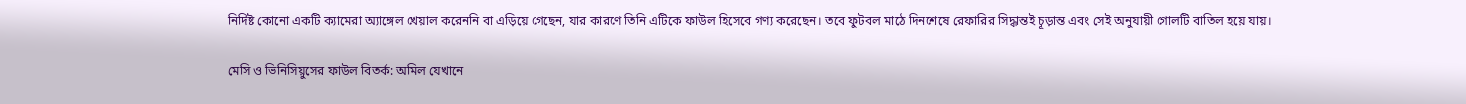নির্দিষ্ট কোনো একটি ক্যামেরা অ্যাঙ্গেল খেয়াল করেননি বা এড়িয়ে গেছেন, যার কারণে তিনি এটিকে ফাউল হিসেবে গণ্য করেছেন। তবে ফুটবল মাঠে দিনশেষে রেফারির সিদ্ধান্তই চূড়ান্ত এবং সেই অনুযায়ী গোলটি বাতিল হয়ে যায়।

মেসি ও ভিনিসিয়ুসের ফাউল বিতর্ক: অমিল যেখানে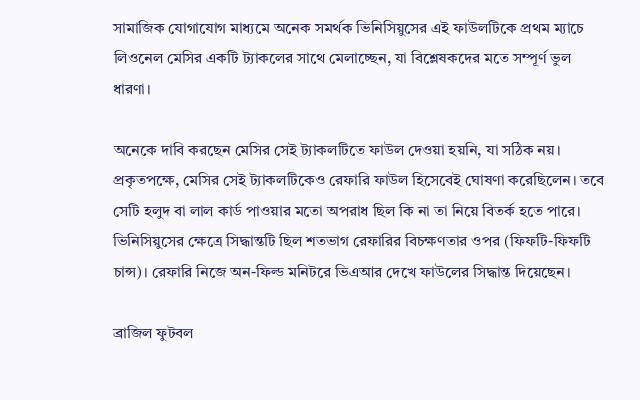সামাজিক যোগাযোগ মাধ্যমে অনেক সমর্থক ভিনিসিয়ুসের এই ফাউলটিকে প্রথম ম্যাচে লিওনেল মেসির একটি ট্যাকলের সাথে মেলাচ্ছেন, যা বিশ্লেষকদের মতে সম্পূর্ণ ভুল ধারণা।

অনেকে দাবি করছেন মেসির সেই ট্যাকলটিতে ফাউল দেওয়া হয়নি, যা সঠিক নয়। প্রকৃতপক্ষে, মেসির সেই ট্যাকলটিকেও রেফারি ফাউল হিসেবেই ঘোষণা করেছিলেন। তবে সেটি হলুদ বা লাল কার্ড পাওয়ার মতো অপরাধ ছিল কি না তা নিয়ে বিতর্ক হতে পারে। ভিনিসিয়ুসের ক্ষেত্রে সিদ্ধান্তটি ছিল শতভাগ রেফারির বিচক্ষণতার ওপর (ফিফটি-ফিফটি চান্স)। রেফারি নিজে অন-ফিল্ড মনিটরে ভিএআর দেখে ফাউলের সিদ্ধান্ত দিয়েছেন।

ব্রাজিল ফুটবল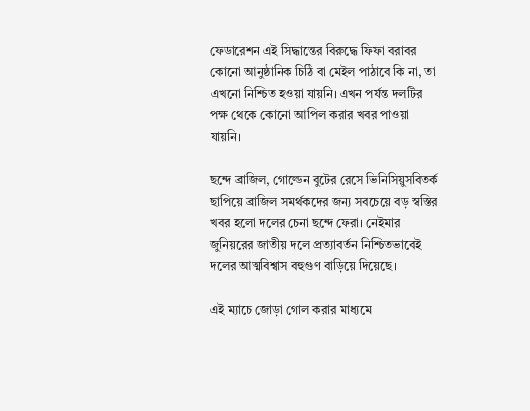ফেডারেশন এই সিদ্ধান্তের বিরুদ্ধে ফিফা বরাবর কোনো আনুষ্ঠানিক চিঠি বা মেইল পাঠাবে কি না, তা এখনো নিশ্চিত হওয়া যায়নি। এখন পর্যন্ত দলটির পক্ষ থেকে কোনো আপিল করার খবর পাওয়া যায়নি।

ছন্দে ব্রাজিল, গোল্ডেন বুটের রেসে ভিনিসিয়ুসবিতর্ক ছাপিয়ে ব্রাজিল সমর্থকদের জন্য সবচেয়ে বড় স্বস্তির খবর হলো দলের চেনা ছন্দে ফেরা। নেইমার জুনিয়রের জাতীয় দলে প্রত্যাবর্তন নিশ্চিতভাবেই দলের আত্মবিশ্বাস বহুগুণ বাড়িয়ে দিয়েছে।

এই ম্যাচে জোড়া গোল করার মাধ্যমে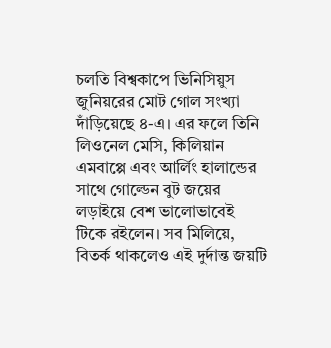চলতি বিশ্বকাপে ভিনিসিয়ুস জুনিয়রের মোট গোল সংখ্যা দাঁড়িয়েছে ৪-এ। এর ফলে তিনি লিওনেল মেসি, কিলিয়ান এমবাপ্পে এবং আর্লিং হালান্ডের সাথে গোল্ডেন বুট জয়ের লড়াইয়ে বেশ ভালোভাবেই টিকে রইলেন। সব মিলিয়ে, বিতর্ক থাকলেও এই দুর্দান্ত জয়টি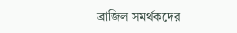ব্রাজিল সমর্থকদের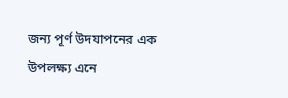জন্য পূর্ণ উদযাপনের এক উপলক্ষ্য এনে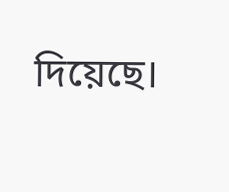দিয়েছে।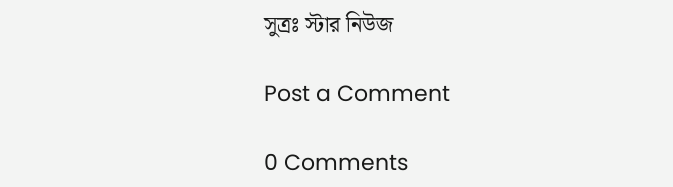সুত্রঃ স্টার নিউজ

Post a Comment

0 Comments